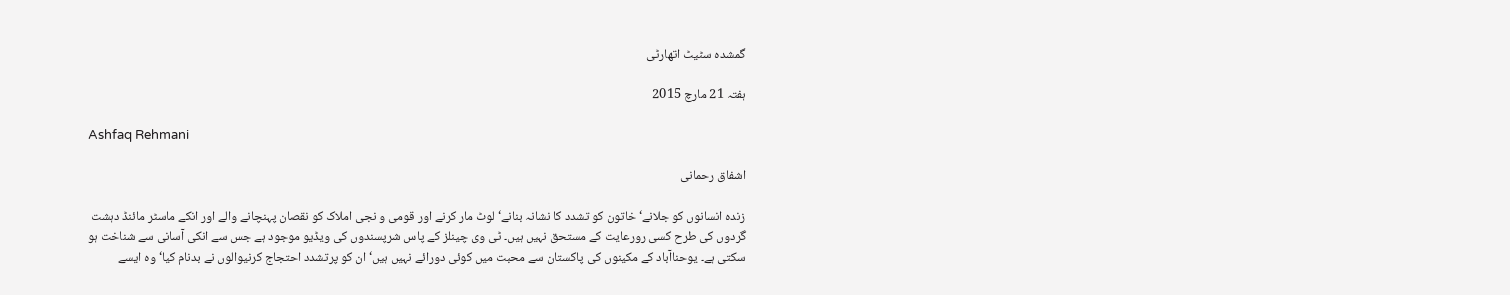گمشدہ سٹیٹ اتھارٹی

ہفتہ 21 مارچ 2015

Ashfaq Rehmani

اشفاق رحمانی

زندہ انسانوں کو جلانے‘ خاتون کو تشدد کا نشانہ بنانے‘ لوٹ مار کرنے اور قومی و نجی املاک کو نقصان پہنچانے والے اور انکے ماسٹر مائنڈ دہشت گردوں کی طرح کسی رورعایت کے مستحق نہیں ہیں۔ ٹی وی چینلز کے پاس شرپسندوں کی ویڈیو موجود ہے جس سے انکی آسانی سے شناخت ہو سکتی ہے۔ یوحناآباد کے مکینوں کی پاکستان سے محبت میں کوئی دورائے نہیں ہیں‘ ان کو پرتشدد احتجاج کرنیوالوں نے بدنام کیا‘ وہ ایسے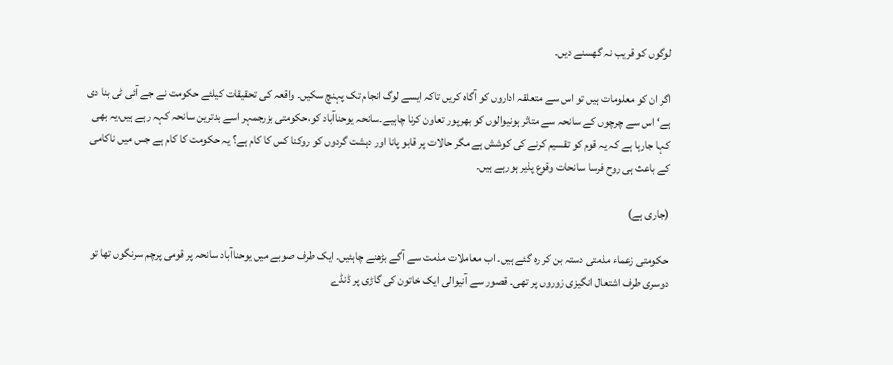لوگوں کو قریب نہ گھسنے دیں۔

اگر ان کو معلومات ہیں تو اس سے متعلقہ اداروں کو آگاہ کریں تاکہ ایسے لوگ انجام تک پہنچ سکیں۔ واقعہ کی تحقیقات کیلئے حکومت نے جے آئی ٹی بنا دی ہے‘ اس سے چرچوں کے سانحہ سے متاثر ہونیوالوں کو بھرپور تعاون کرنا چاہیے۔سانحہ یوحناآباد کو،حکومتی بزرجمہر اسے بدترین سانحہ کہہ رہے ہیں،یہ بھی کہا جارہا ہے کہ یہ قوم کو تقسیم کرنے کی کوشش ہے مگر حالات پر قابو پانا اور دہشت گردوں کو روکنا کس کا کام ہے؟ یہ حکومت کا کام ہے جس میں ناکامی کے باعث ہی روح فرسا سانحات وقوع پذیر ہورہے ہیں۔

(جاری ہے)

حکومتی زعماء مذمتی دستہ بن کر رہ گئے ہیں۔ اب معاملات مذمت سے آگے بڑھنے چاہئیں۔ ایک طرف صوبے میں یوحناآباد سانحہ پر قومی پرچم سرنگوں تھا تو دوسری طرف اشتعال انگیزی زوروں پر تھی۔ قصور سے آنیوالی ایک خاتون کی گاڑی پر ڈنڈے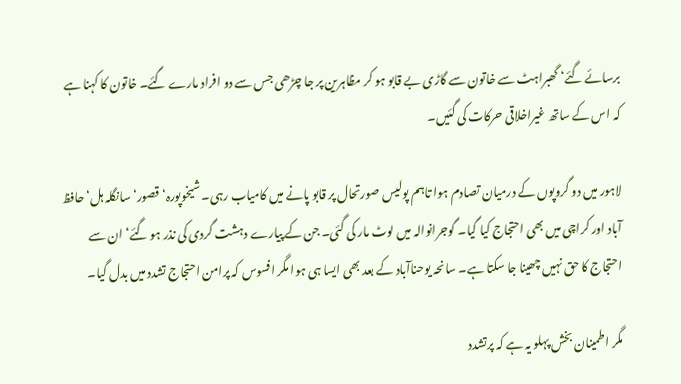برسائے گئے‘ گھبراہٹ سے خاتون سے گاڑی بے قابو ہو کر مظاہرین پر جا چڑھی جس سے دو افراد مارے گئے۔ خاتون کا کہنا ہے کہ اس کے ساتھ غیراخلاقی حرکات کی گئیں۔

لاہور میں دو گروپوں کے درمیان تصادم ہوا تاہم پولیس صورتحال پر قابو پانے میں کامیاب رہی۔ شیخوپورہ‘ قصور‘ سانگلہ ہل‘ حافظ آباد اور کراچی میں بھی احتجاج کیا گیا۔ گوجرانوالہ میں لوٹ مار کی گئی۔ جن کے پیارے دہشت گردی کی نذر ہو گئے‘ ان سے احتجاج کا حق نہیں چھینا جا سکتا ہے۔ سانحہ یوحناآباد کے بعد بھی ایسا ہی ہوا مگر افسوس کہ پرامن احتجاج تشدد میں بدل گیا۔

مگر اطمینان بخش پہلو یہ ہے کہ پرتشدد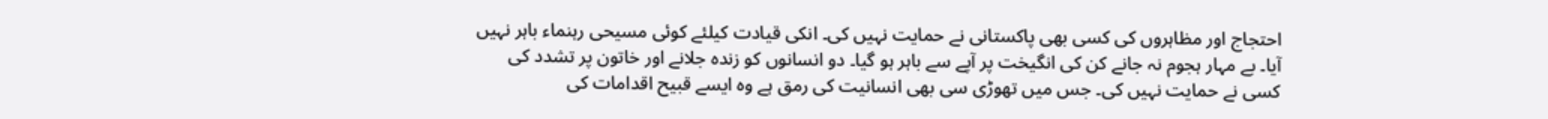احتجاج اور مظاہروں کی کسی بھی پاکستانی نے حمایت نہیں کی۔ انکی قیادت کیلئے کوئی مسیحی رہنماء باہر نہیں آیا۔ بے مہار ہجوم نہ جانے کن کی انگیخت پر آپے سے باہر ہو گیا۔ دو انسانوں کو زندہ جلانے اور خاتون پر تشدد کی کسی نے حمایت نہیں کی۔ جس میں تھوڑی سی بھی انسانیت کی رمق ہے وہ ایسے قبیح اقدامات کی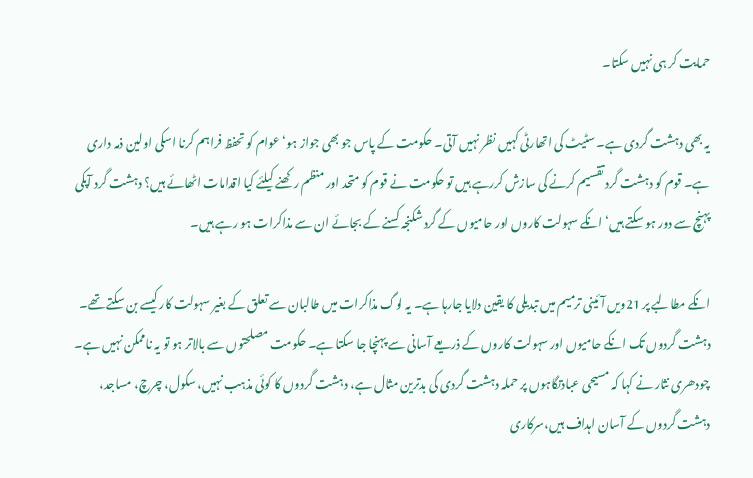حمایت کر ہی نہیں سکتا۔

یہ بھی دہشت گردی ہے۔ سٹیٹ کی اتھارٹی کہیں نظر نہیں آتی۔ حکومت کے پاس جو بھی جواز ہو‘ عوام کو تحفظ فراہم کرنا اسکی اولین ذمہ داری ہے۔ قوم کو دہشت گرد تقسیم کرنے کی سازش کررہے ہیں تو حکومت نے قوم کو متحد اور منظم رکھنے کیلئے کیا اقدامات اٹھائے ہیں؟ دہشت گرد آپکی پہنچ سے دور ہو سکتے ہیں‘ انکے سہولت کاروں اور حامیوں کے گرد شکنجہ کسنے کے بجائے ان سے مذاکرات ہو رہے ہیں۔

انکے مطالبے پر 21ویں آئینی ترمیم میں تبدیلی کا یقین دلایا جارہا ہے۔ یہ لوگ مذاکرات میں طالبان سے تعلق کے بغیر سہولت کار کیسے بن سکتے تھے۔ دہشت گردوں تک انکے حامیوں اور سہولت کاروں کے ذریعے آسانی سے پہنچا جا سکتا ہے۔ حکومت مصلحتوں سے بالاتر ہو تو یہ ناممکن نہیں ہے۔ چودھری نثار نے کہا کہ مسیحی عبادتگاہوں پر حملہ دہشت گردی کی بدترین مثال ہے، دہشت گردوں کا کوئی مذہب نہیں، سکول، چرچ، مساجد، دہشت گردوں کے آسان اہداف ہیں،سرکاری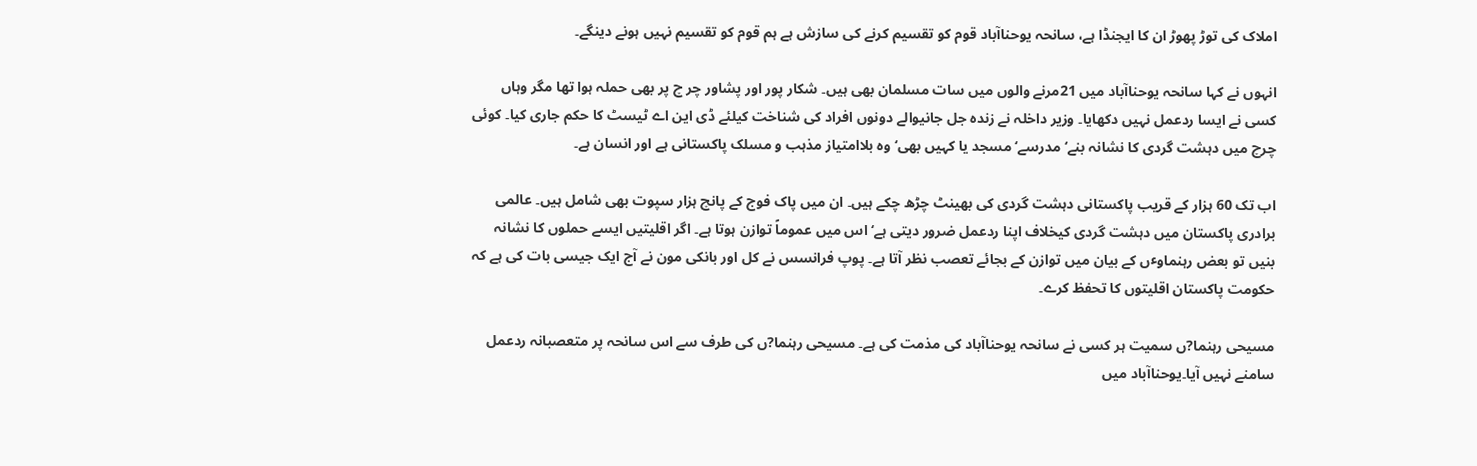املاک کی توڑ پھوڑ ان کا ایجنڈا ہے، سانحہ یوحناآباد قوم کو تقسیم کرنے کی سازش ہے ہم قوم کو تقسیم نہیں ہونے دینگے۔

انہوں نے کہا سانحہ یوحناآباد میں 21مرنے والوں میں سات مسلمان بھی ہیں۔ شکار پور اور پشاور چر چ پر بھی حملہ ہوا تھا مگر وہاں کسی نے ایسا ردعمل نہیں دکھایا۔ وزیر داخلہ نے زندہ جل جانیوالے دونوں افراد کی شناخت کیلئے ڈی این اے ٹیسٹ کا حکم جاری کیا۔ کوئی چرچ میں دہشت گردی کا نشانہ بنے‘ مدرسے‘ مسجد یا کہیں بھی‘ وہ بلاامتیاز مذہب و مسلک پاکستانی ہے اور انسان ہے۔

اب تک 60 ہزار کے قریب پاکستانی دہشت گردی کی بھینٹ چڑھ چکے ہیں۔ ان میں پاک فوج کے پانچ ہزار سپوت بھی شامل ہیں۔ عالمی برادری پاکستان میں دہشت گردی کیخلاف اپنا ردعمل ضرور دیتی ہے‘ اس میں عموماً توازن ہوتا ہے۔ اگر اقلیتیں ایسے حملوں کا نشانہ بنیں تو بعض رہنماوٴں کے بیان میں توازن کے بجائے تعصب نظر آتا ہے۔ پوپ فرانسس نے کل اور بانکی مون نے آج ایک جیسی بات کی ہے کہ حکومت پاکستان اقلیتوں کا تحفظ کرے۔

مسیحی رہنما?ں سمیت ہر کسی نے سانحہ یوحناآباد کی مذمت کی ہے۔ مسیحی رہنما?ں کی طرف سے اس سانحہ پر متعصبانہ ردعمل سامنے نہیں آیا۔یوحناآباد میں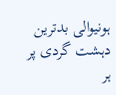ہونیوالی بدترین دہشت گردی پر ہر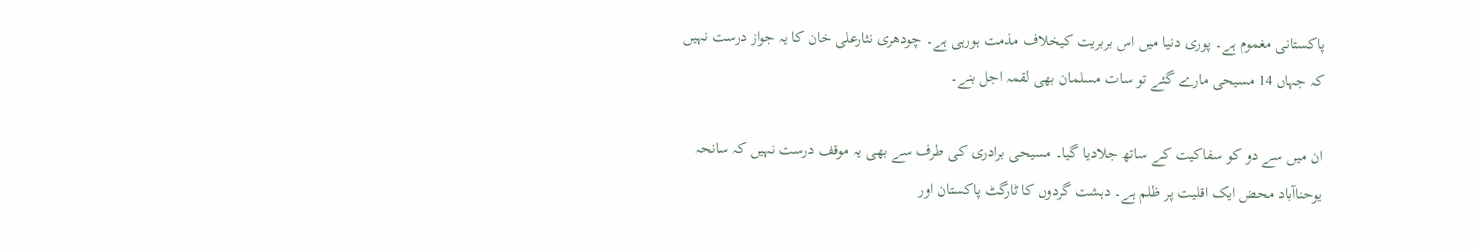پاکستانی مغموم ہے۔ پوری دنیا میں اس بربریت کیخلاف مذمت ہورہی ہے۔ چودھری نثارعلی خان کا یہ جواز درست نہیں کہ جہاں 14 مسیحی مارے گئے تو سات مسلمان بھی لقمہ اجل بنے۔

ان میں سے دو کو سفاکیت کے ساتھ جلادیا گیا۔ مسیحی برادری کی طرف سے بھی یہ موقف درست نہیں کہ سانحہ یوحناآباد محض ایک اقلیت پر ظلم ہے۔ دہشت گردوں کا ٹارگٹ پاکستان اور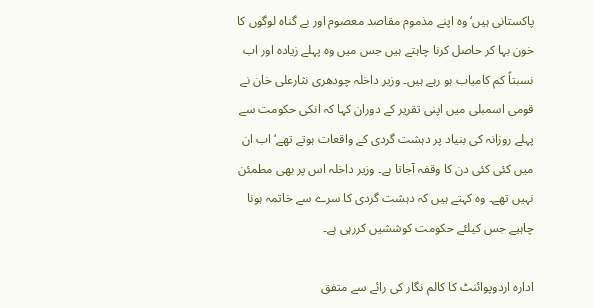پاکستانی ہیں‘ وہ اپنے مذموم مقاصد معصوم اور بے گناہ لوگوں کا خون بہا کر حاصل کرنا چاہتے ہیں جس میں وہ پہلے زیادہ اور اب نسبتاً کم کامیاب ہو رہے ہیں۔ وزیر داخلہ چودھری نثارعلی خان نے قومی اسمبلی میں اپنی تقریر کے دوران کہا کہ انکی حکومت سے پہلے روزانہ کی بنیاد پر دہشت گردی کے واقعات ہوتے تھے‘ اب ان میں کئی کئی دن کا وقفہ آجاتا ہے۔ وزیر داخلہ اس پر بھی مطمئن نہیں تھے۔ وہ کہتے ہیں کہ دہشت گردی کا سرے سے خاتمہ ہونا چاہیے جس کیلئے حکومت کوششیں کررہی ہے۔

ادارہ اردوپوائنٹ کا کالم نگار کی رائے سے متفق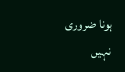ہونا ضروری نہیں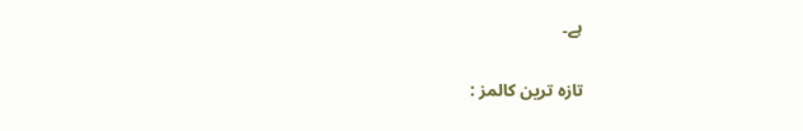ہے۔

تازہ ترین کالمز :